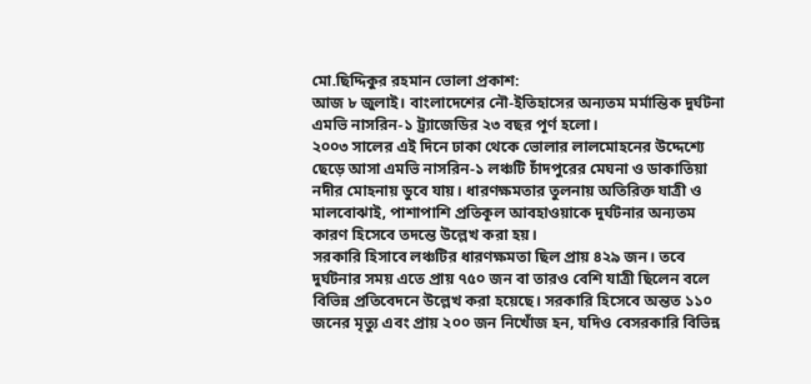মো.ছিদ্দিকুর রহমান ভোলা প্রকাশ:
আজ ৮ জুলাই। বাংলাদেশের নৌ-ইতিহাসের অন্যতম মর্মান্তিক দুর্ঘটনা এমভি নাসরিন-১ ট্র্যাজেডির ২৩ বছর পূর্ণ হলো।
২০০৩ সালের এই দিনে ঢাকা থেকে ভোলার লালমোহনের উদ্দেশ্যে ছেড়ে আসা এমভি নাসরিন-১ লঞ্চটি চাঁদপুরের মেঘনা ও ডাকাতিয়া নদীর মোহনায় ডুবে যায়। ধারণক্ষমতার তুলনায় অতিরিক্ত যাত্রী ও মালবোঝাই, পাশাপাশি প্রতিকূল আবহাওয়াকে দুর্ঘটনার অন্যতম কারণ হিসেবে তদন্তে উল্লেখ করা হয়।
সরকারি হিসাবে লঞ্চটির ধারণক্ষমতা ছিল প্রায় ৪২৯ জন। তবে দুর্ঘটনার সময় এতে প্রায় ৭৫০ জন বা তারও বেশি যাত্রী ছিলেন বলে বিভিন্ন প্রতিবেদনে উল্লেখ করা হয়েছে। সরকারি হিসেবে অন্তত ১১০ জনের মৃত্যু এবং প্রায় ২০০ জন নিখোঁজ হন, যদিও বেসরকারি বিভিন্ন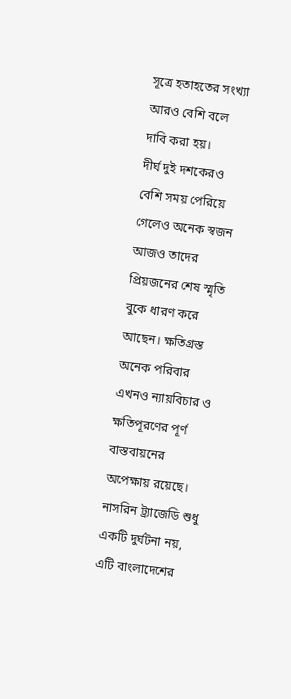সূত্রে হতাহতের সংখ্যা আরও বেশি বলে দাবি করা হয়।
দীর্ঘ দুই দশকেরও বেশি সময় পেরিয়ে গেলেও অনেক স্বজন আজও তাদের প্রিয়জনের শেষ স্মৃতি বুকে ধারণ করে আছেন। ক্ষতিগ্রস্ত অনেক পরিবার এখনও ন্যায়বিচার ও ক্ষতিপূরণের পূর্ণ বাস্তবায়নের অপেক্ষায় রয়েছে।
নাসরিন ট্র্যাজেডি শুধু একটি দুর্ঘটনা নয়, এটি বাংলাদেশের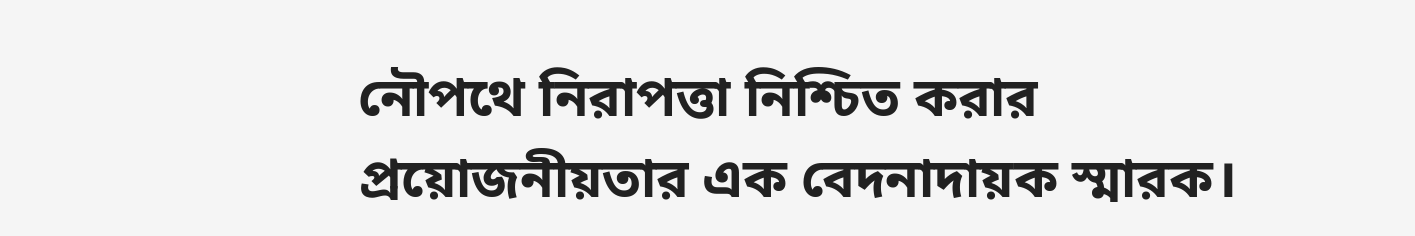নৌপথে নিরাপত্তা নিশ্চিত করার প্রয়োজনীয়তার এক বেদনাদায়ক স্মারক।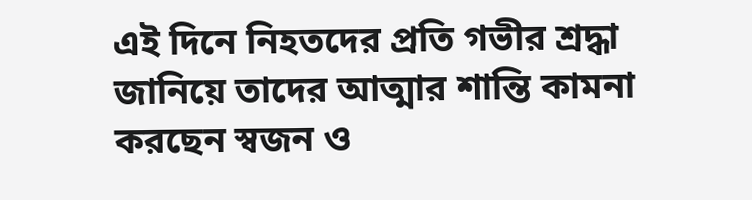এই দিনে নিহতদের প্রতি গভীর শ্রদ্ধা জানিয়ে তাদের আত্মার শান্তি কামনা করছেন স্বজন ও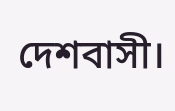দেশবাসী।